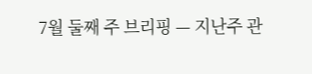7월 둘째 주 브리핑 — 지난주 관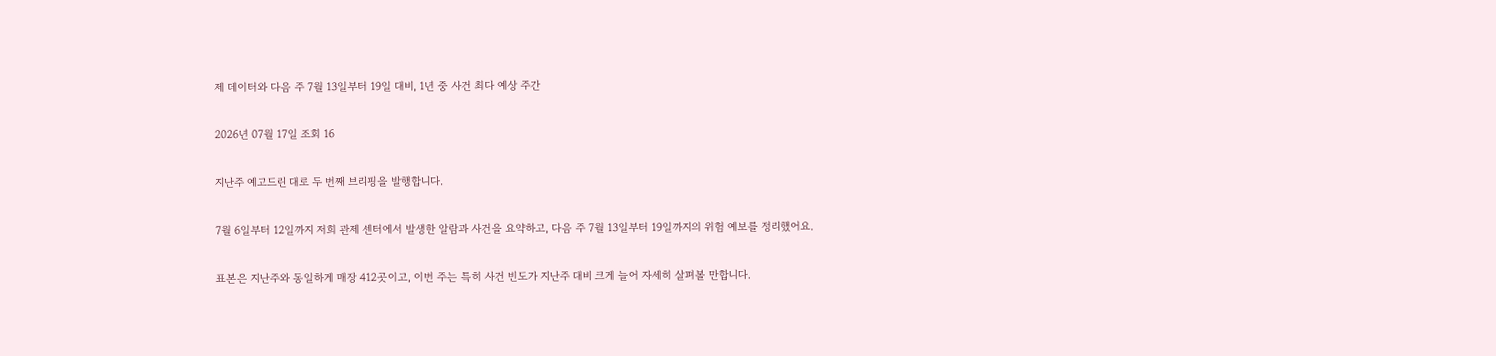제 데이터와 다음 주 7월 13일부터 19일 대비, 1년 중 사건 최다 예상 주간

2026년 07월 17일 조회 16

지난주 예고드린 대로 두 번째 브리핑을 발행합니다.

7월 6일부터 12일까지 저희 관제 센터에서 발생한 알람과 사건을 요약하고, 다음 주 7월 13일부터 19일까지의 위험 예보를 정리했어요.

표본은 지난주와 동일하게 매장 412곳이고, 이번 주는 특히 사건 빈도가 지난주 대비 크게 늘어 자세히 살펴볼 만합니다.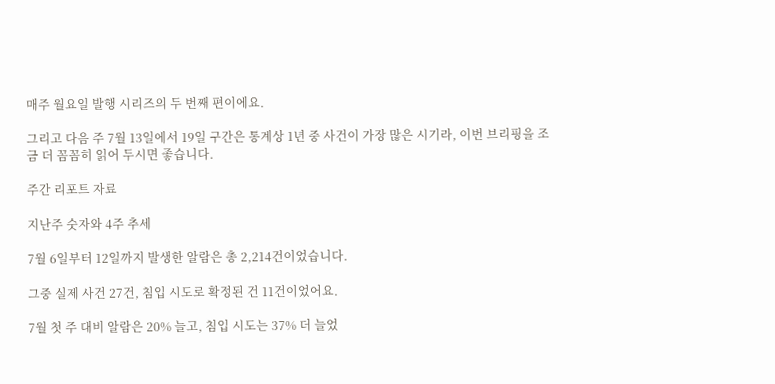매주 월요일 발행 시리즈의 두 번째 편이에요.

그리고 다음 주 7월 13일에서 19일 구간은 통계상 1년 중 사건이 가장 많은 시기라, 이번 브리핑을 조금 더 꼼꼼히 읽어 두시면 좋습니다.

주간 리포트 자료

지난주 숫자와 4주 추세

7월 6일부터 12일까지 발생한 알람은 총 2,214건이었습니다.

그중 실제 사건 27건, 침입 시도로 확정된 건 11건이었어요.

7월 첫 주 대비 알람은 20% 늘고, 침입 시도는 37% 더 늘었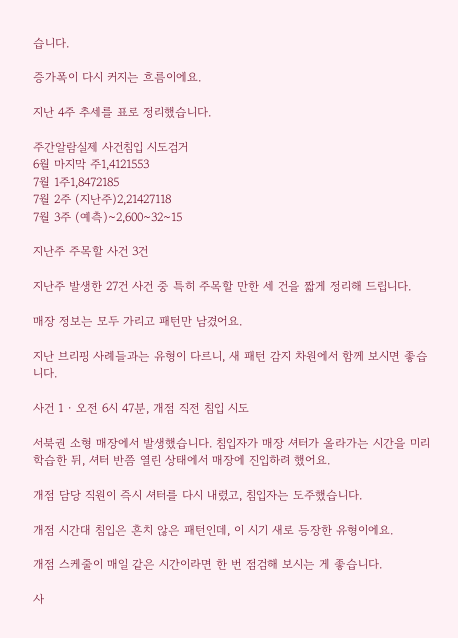습니다.

증가폭이 다시 커지는 흐름이에요.

지난 4주 추세를 표로 정리했습니다.

주간알람실제 사건침입 시도검거
6월 마지막 주1,4121553
7월 1주1,8472185
7월 2주 (지난주)2,21427118
7월 3주 (예측)~2,600~32~15

지난주 주목할 사건 3건

지난주 발생한 27건 사건 중 특히 주목할 만한 세 건을 짧게 정리해 드립니다.

매장 정보는 모두 가리고 패턴만 남겼어요.

지난 브리핑 사례들과는 유형이 다르니, 새 패턴 감지 차원에서 함께 보시면 좋습니다.

사건 1 · 오전 6시 47분, 개점 직전 침입 시도

서북권 소형 매장에서 발생했습니다. 침입자가 매장 셔터가 올라가는 시간을 미리 학습한 뒤, 셔터 반쯤 열린 상태에서 매장에 진입하려 했어요.

개점 담당 직원이 즉시 셔터를 다시 내렸고, 침입자는 도주했습니다.

개점 시간대 침입은 흔치 않은 패턴인데, 이 시기 새로 등장한 유형이에요.

개점 스케줄이 매일 같은 시간이라면 한 번 점검해 보시는 게 좋습니다.

사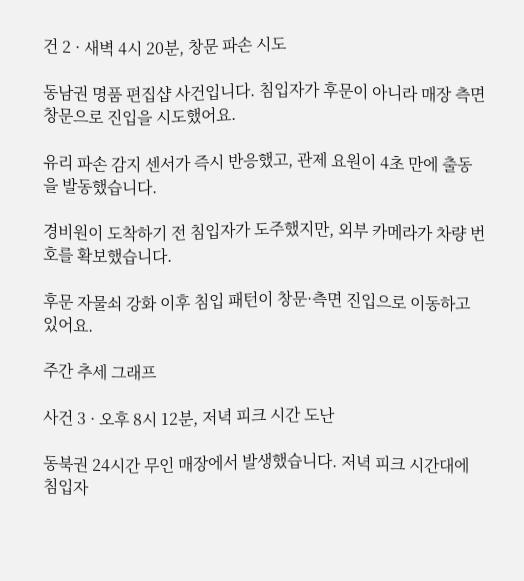건 2 · 새벽 4시 20분, 창문 파손 시도

동남권 명품 편집샵 사건입니다. 침입자가 후문이 아니라 매장 측면 창문으로 진입을 시도했어요.

유리 파손 감지 센서가 즉시 반응했고, 관제 요원이 4초 만에 출동을 발동했습니다.

경비원이 도착하기 전 침입자가 도주했지만, 외부 카메라가 차량 번호를 확보했습니다.

후문 자물쇠 강화 이후 침입 패턴이 창문·측면 진입으로 이동하고 있어요.

주간 추세 그래프

사건 3 · 오후 8시 12분, 저녁 피크 시간 도난

동북권 24시간 무인 매장에서 발생했습니다. 저녁 피크 시간대에 침입자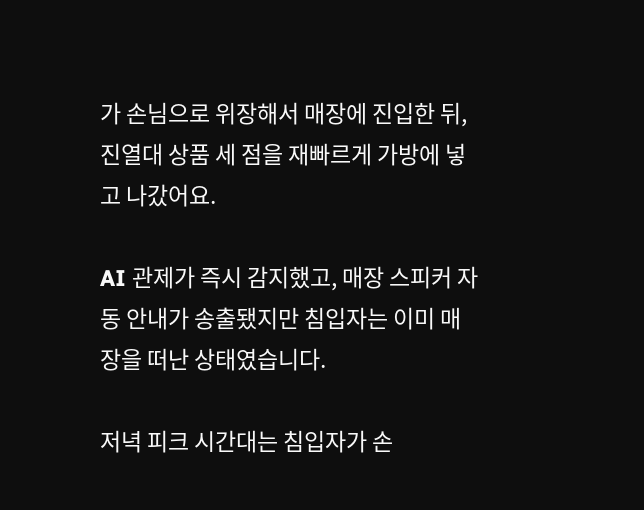가 손님으로 위장해서 매장에 진입한 뒤, 진열대 상품 세 점을 재빠르게 가방에 넣고 나갔어요.

AI 관제가 즉시 감지했고, 매장 스피커 자동 안내가 송출됐지만 침입자는 이미 매장을 떠난 상태였습니다.

저녁 피크 시간대는 침입자가 손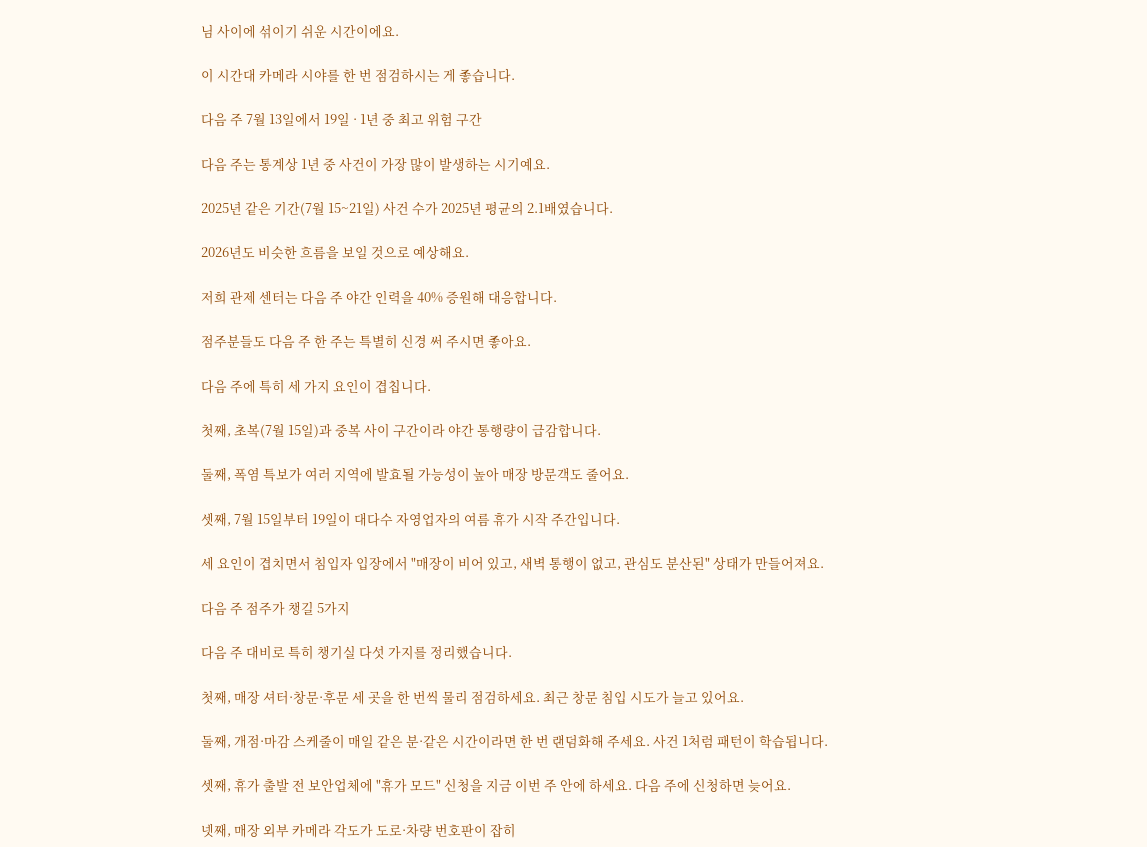님 사이에 섞이기 쉬운 시간이에요.

이 시간대 카메라 시야를 한 번 점검하시는 게 좋습니다.

다음 주 7월 13일에서 19일 · 1년 중 최고 위험 구간

다음 주는 통계상 1년 중 사건이 가장 많이 발생하는 시기예요.

2025년 같은 기간(7월 15~21일) 사건 수가 2025년 평균의 2.1배였습니다.

2026년도 비슷한 흐름을 보일 것으로 예상해요.

저희 관제 센터는 다음 주 야간 인력을 40% 증원해 대응합니다.

점주분들도 다음 주 한 주는 특별히 신경 써 주시면 좋아요.

다음 주에 특히 세 가지 요인이 겹칩니다.

첫째, 초복(7월 15일)과 중복 사이 구간이라 야간 통행량이 급감합니다.

둘째, 폭염 특보가 여러 지역에 발효될 가능성이 높아 매장 방문객도 줄어요.

셋째, 7월 15일부터 19일이 대다수 자영업자의 여름 휴가 시작 주간입니다.

세 요인이 겹치면서 침입자 입장에서 "매장이 비어 있고, 새벽 통행이 없고, 관심도 분산된" 상태가 만들어져요.

다음 주 점주가 챙길 5가지

다음 주 대비로 특히 챙기실 다섯 가지를 정리했습니다.

첫째, 매장 셔터·창문·후문 세 곳을 한 번씩 물리 점검하세요. 최근 창문 침입 시도가 늘고 있어요.

둘째, 개점·마감 스케줄이 매일 같은 분·같은 시간이라면 한 번 랜덤화해 주세요. 사건 1처럼 패턴이 학습됩니다.

셋째, 휴가 출발 전 보안업체에 "휴가 모드" 신청을 지금 이번 주 안에 하세요. 다음 주에 신청하면 늦어요.

넷째, 매장 외부 카메라 각도가 도로·차량 번호판이 잡히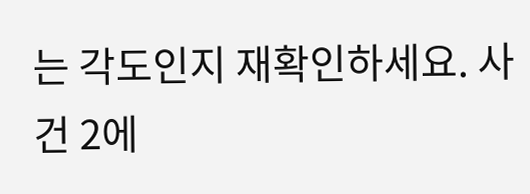는 각도인지 재확인하세요. 사건 2에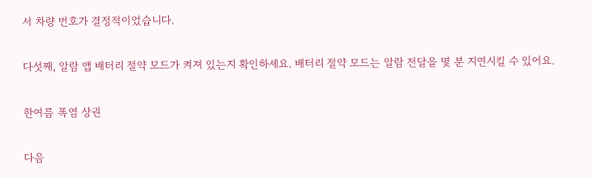서 차량 번호가 결정적이었습니다.

다섯째, 알람 앱 배터리 절약 모드가 켜져 있는지 확인하세요. 배터리 절약 모드는 알람 전달을 몇 분 지연시킬 수 있어요.

한여름 폭염 상권

다음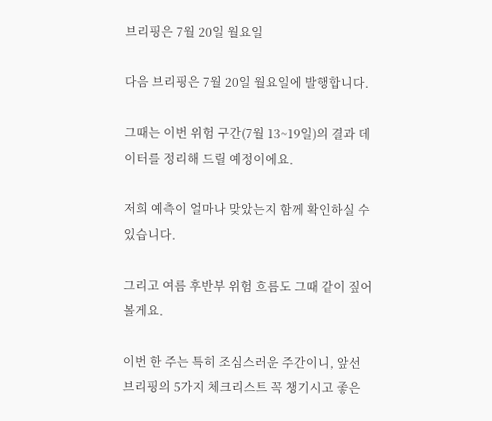브리핑은 7월 20일 월요일

다음 브리핑은 7월 20일 월요일에 발행합니다.

그때는 이번 위험 구간(7월 13~19일)의 결과 데이터를 정리해 드릴 예정이에요.

저희 예측이 얼마나 맞았는지 함께 확인하실 수 있습니다.

그리고 여름 후반부 위험 흐름도 그때 같이 짚어 볼게요.

이번 한 주는 특히 조심스러운 주간이니, 앞선 브리핑의 5가지 체크리스트 꼭 챙기시고 좋은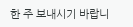한 주 보내시기 바랍니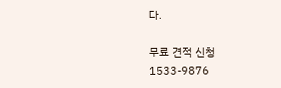다.

무료 견적 신청 1533-9876